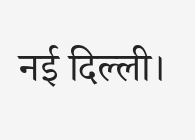नई दिल्ली।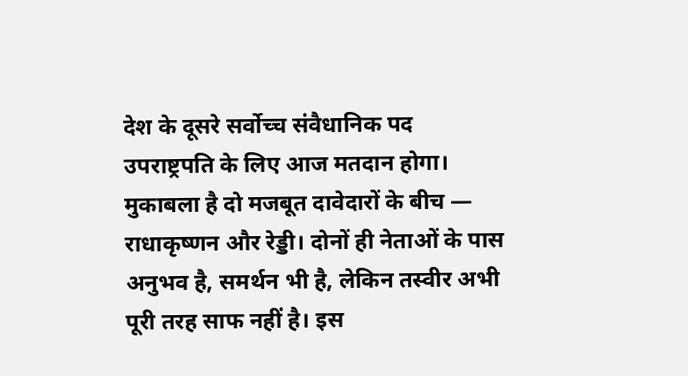देश के दूसरे सर्वोच्च संवैधानिक पद उपराष्ट्रपति के लिए आज मतदान होगा। मुकाबला है दो मजबूत दावेदारों के बीच — राधाकृष्णन और रेड्डी। दोनों ही नेताओं के पास अनुभव है, समर्थन भी है, लेकिन तस्वीर अभी पूरी तरह साफ नहीं है। इस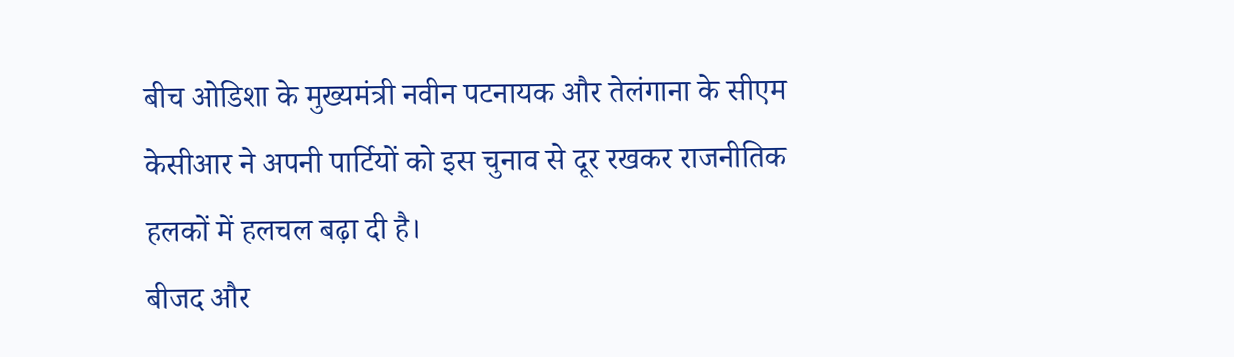बीच ओडिशा के मुख्यमंत्री नवीन पटनायक और तेलंगाना के सीएम केसीआर ने अपनी पार्टियों को इस चुनाव से दूर रखकर राजनीतिक हलकों में हलचल बढ़ा दी है।
बीजद और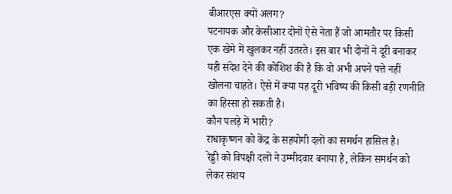बीआरएस क्यों अलग?
पटनायक और केसीआर दोनों ऐसे नेता हैं जो आमतौर पर किसी एक खेमे में खुलकर नहीं उतरते। इस बार भी दोनों ने दूरी बनाकर यही संदेश देने की कोशिश की है कि वो अभी अपने पत्ते नहीं खोलना चाहते। ऐसे में क्या यह दूरी भविष्य की किसी बड़ी रणनीति का हिस्सा हो सकती है।
कौन पलड़े में भारी?
राधाकृष्णन को केंद्र के सहयोगी दलों का समर्थन हासिल है।
रेड्डी को विपक्षी दलों ने उम्मीदवार बनाया है, लेकिन समर्थन को लेकर संशय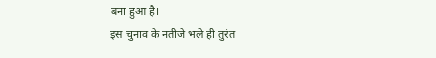बना हुआ है।
इस चुनाव के नतीजे भले ही तुरंत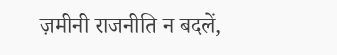ज़मीनी राजनीति न बदलें,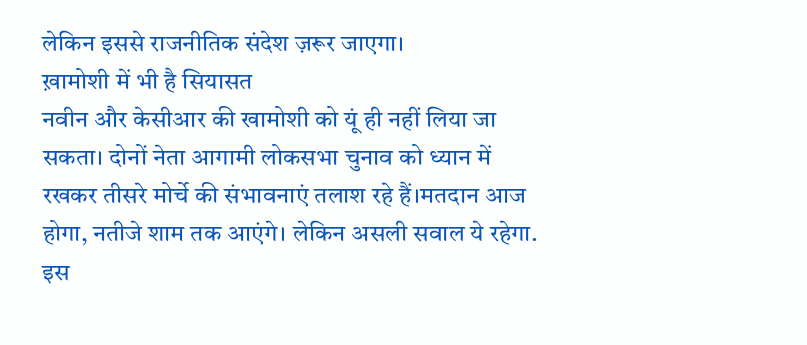लेकिन इससे राजनीतिक संदेश ज़रूर जाएगा।
ख़ामोशी में भी है सियासत
नवीन और केसीआर की खामोशी को यूं ही नहीं लिया जा सकता। दोनों नेता आगामी लोकसभा चुनाव को ध्यान में रखकर तीसरे मोर्चे की संभावनाएं तलाश रहे हैं।मतदान आज होगा, नतीजे शाम तक आएंगे। लेकिन असली सवाल ये रहेगा. इस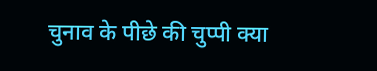चुनाव के पीछे की चुप्पी क्या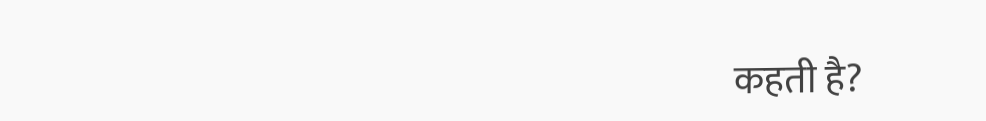कहती है?